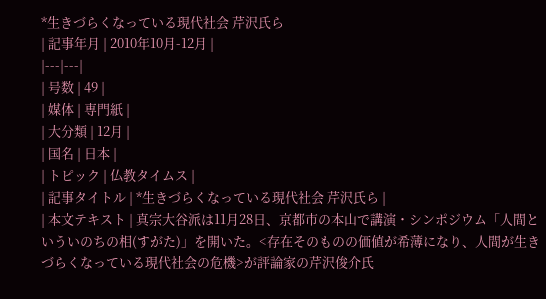*生きづらくなっている現代社会 芹沢氏ら
| 記事年月 | 2010年10月-12月 |
|---|---|
| 号数 | 49 |
| 媒体 | 専門紙 |
| 大分類 | 12月 |
| 国名 | 日本 |
| トピック | 仏教タイムス |
| 記事タイトル | *生きづらくなっている現代社会 芹沢氏ら |
| 本文テキスト | 真宗大谷派は11月28日、京都市の本山で講演・シンポジウム「人間といういのちの相(すがた)」を開いた。<存在そのものの価値が希薄になり、人間が生きづらくなっている現代社会の危機>が評論家の芹沢俊介氏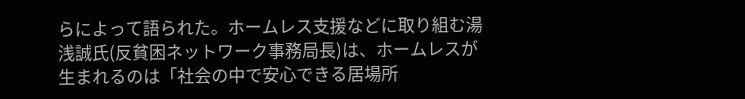らによって語られた。ホームレス支援などに取り組む湯浅誠氏(反貧困ネットワーク事務局長)は、ホームレスが生まれるのは「社会の中で安心できる居場所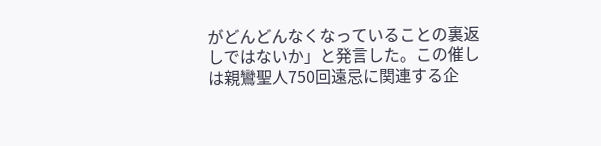がどんどんなくなっていることの裏返しではないか」と発言した。この催しは親鸞聖人750回遠忌に関連する企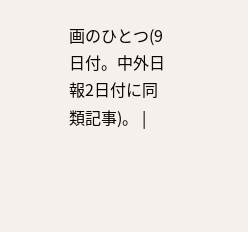画のひとつ(9日付。中外日報2日付に同類記事)。 |